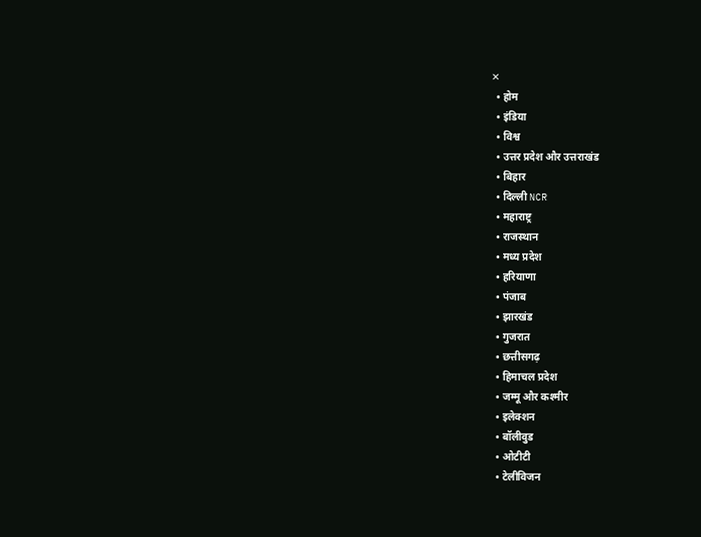✕
  • होम
  • इंडिया
  • विश्व
  • उत्तर प्रदेश और उत्तराखंड
  • बिहार
  • दिल्ली NCR
  • महाराष्ट्र
  • राजस्थान
  • मध्य प्रदेश
  • हरियाणा
  • पंजाब
  • झारखंड
  • गुजरात
  • छत्तीसगढ़
  • हिमाचल प्रदेश
  • जम्मू और कश्मीर
  • इलेक्शन
  • बॉलीवुड
  • ओटीटी
  • टेलीविजन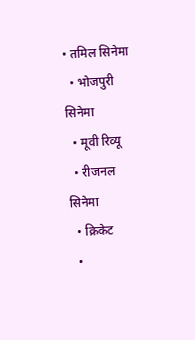• तमिल सिनेमा
  • भोजपुरी सिनेमा
  • मूवी रिव्यू
  • रीजनल सिनेमा
  • क्रिकेट
  •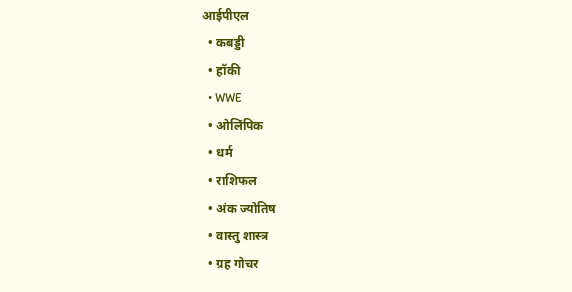आईपीएल
  • कबड्डी
  • हॉकी
  • WWE
  • ओलिंपिक
  • धर्म
  • राशिफल
  • अंक ज्योतिष
  • वास्तु शास्त्र
  • ग्रह गोचर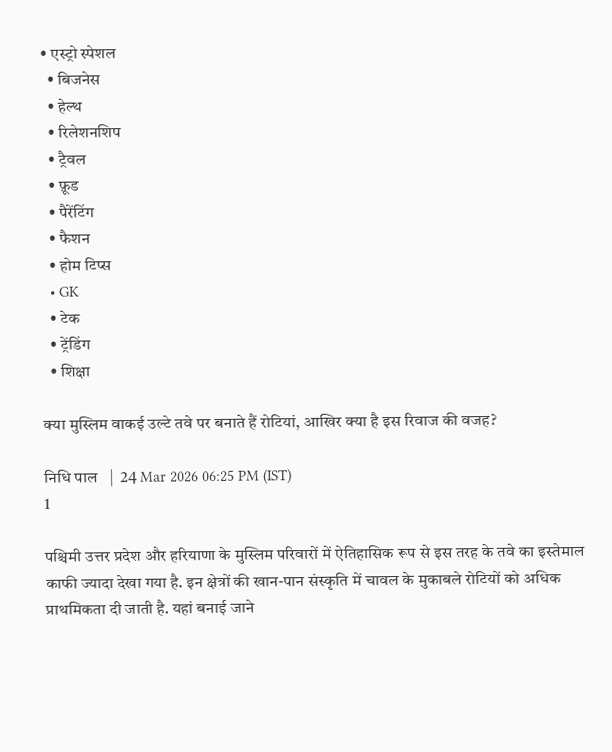• एस्ट्रो स्पेशल
  • बिजनेस
  • हेल्थ
  • रिलेशनशिप
  • ट्रैवल
  • फ़ूड
  • पैरेंटिंग
  • फैशन
  • होम टिप्स
  • GK
  • टेक
  • ट्रेंडिंग
  • शिक्षा

क्या मुस्लिम वाकई उल्टे तवे पर बनाते हैं रोटियां, आखिर क्या है इस रिवाज की वजह?

निधि पाल   |  24 Mar 2026 06:25 PM (IST)
1

पश्चिमी उत्तर प्रदेश और हरियाणा के मुस्लिम परिवारों में ऐतिहासिक रूप से इस तरह के तवे का इस्तेमाल काफी ज्यादा देखा गया है. इन क्षेत्रों की खान-पान संस्कृति में चावल के मुकाबले रोटियों को अधिक प्राथमिकता दी जाती है. यहां बनाई जाने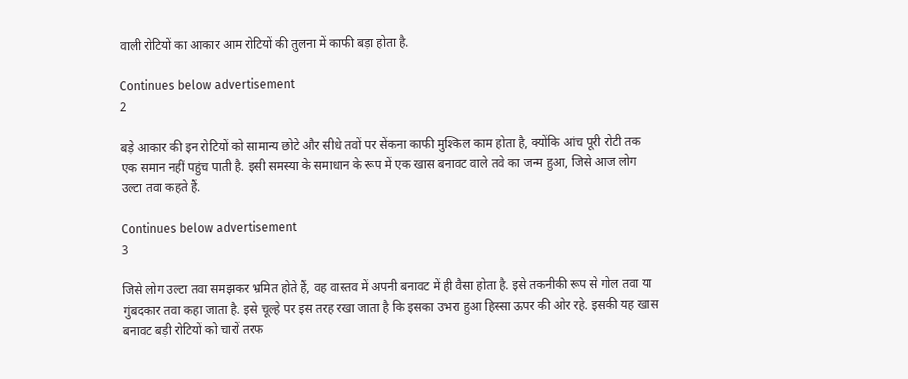वाली रोटियों का आकार आम रोटियों की तुलना में काफी बड़ा होता है.

Continues below advertisement
2

बड़े आकार की इन रोटियों को सामान्य छोटे और सीधे तवों पर सेंकना काफी मुश्किल काम होता है, क्योंकि आंच पूरी रोटी तक एक समान नहीं पहुंच पाती है. इसी समस्या के समाधान के रूप में एक खास बनावट वाले तवे का जन्म हुआ, जिसे आज लोग उल्टा तवा कहते हैं.

Continues below advertisement
3

जिसे लोग उल्टा तवा समझकर भ्रमित होते हैं, वह वास्तव में अपनी बनावट में ही वैसा होता है. इसे तकनीकी रूप से गोल तवा या गुंबदकार तवा कहा जाता है. इसे चूल्हे पर इस तरह रखा जाता है कि इसका उभरा हुआ हिस्सा ऊपर की ओर रहे. इसकी यह खास बनावट बड़ी रोटियों को चारों तरफ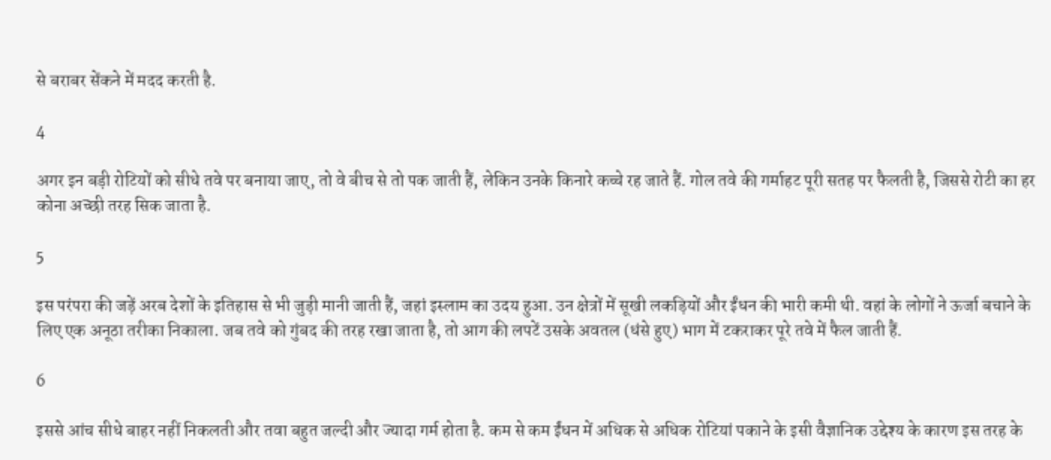से बराबर सेंकने में मदद करती है.

4

अगर इन बड़ी रोटियों को सीधे तवे पर बनाया जाए, तो वे बीच से तो पक जाती हैं, लेकिन उनके किनारे कच्चे रह जाते हैं. गोल तवे की गर्माहट पूरी सतह पर फैलती है, जिससे रोटी का हर कोना अच्छी तरह सिक जाता है.

5

इस परंपरा की जड़ें अरब देशों के इतिहास से भी जुड़ी मानी जाती हैं, जहां इस्लाम का उदय हुआ. उन क्षेत्रों में सूखी लकड़ियों और ईंधन की भारी कमी थी. वहां के लोगों ने ऊर्जा बचाने के लिए एक अनूठा तरीका निकाला. जब तवे को गुंबद की तरह रखा जाता है, तो आग की लपटें उसके अवतल (धंसे हुए) भाग में टकराकर पूरे तवे में फैल जाती हैं.

6

इससे आंच सीधे बाहर नहीं निकलती और तवा बहुत जल्दी और ज्यादा गर्म होता है. कम से कम ईंधन में अधिक से अधिक रोटियां पकाने के इसी वैज्ञानिक उद्देश्य के कारण इस तरह के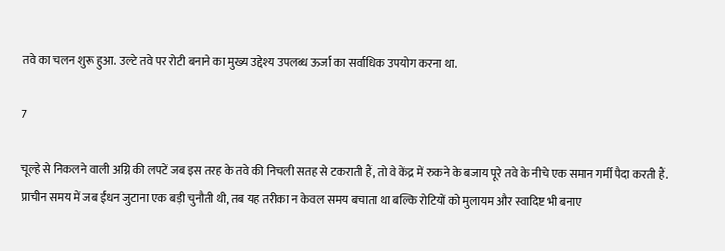तवे का चलन शुरू हुआ. उल्टे तवे पर रोटी बनाने का मुख्य उद्देश्य उपलब्ध ऊर्जा का सर्वाधिक उपयोग करना था.

7

चूल्हे से निकलने वाली अग्नि की लपटें जब इस तरह के तवे की निचली सतह से टकराती हैं, तो वे केंद्र में रुकने के बजाय पूरे तवे के नीचे एक समान गर्मी पैदा करती हैं. प्राचीन समय में जब ईंधन जुटाना एक बड़ी चुनौती थी, तब यह तरीका न केवल समय बचाता था बल्कि रोटियों को मुलायम और स्वादिष्ट भी बनाए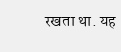रखता था. यह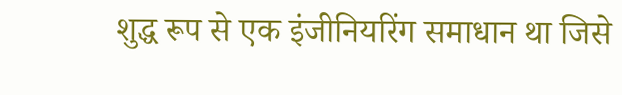शुद्ध रूप से एक इंजीनियरिंग समाधान था जिसे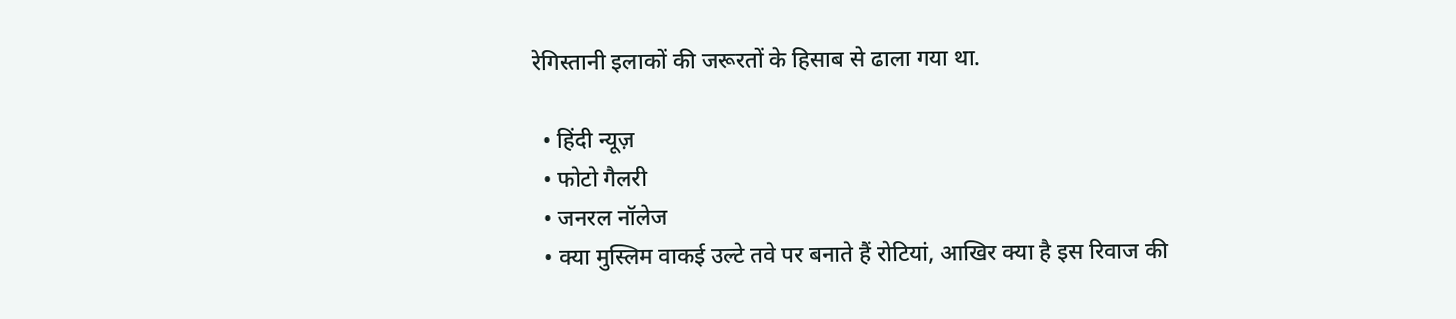रेगिस्तानी इलाकों की जरूरतों के हिसाब से ढाला गया था.

  • हिंदी न्यूज़
  • फोटो गैलरी
  • जनरल नॉलेज
  • क्या मुस्लिम वाकई उल्टे तवे पर बनाते हैं रोटियां, आखिर क्या है इस रिवाज की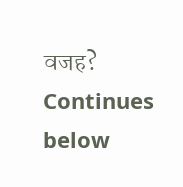वजह?
Continues below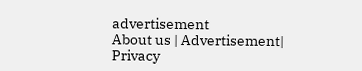advertisement
About us | Advertisement| Privacy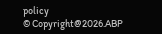policy
© Copyright@2026.ABP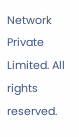Network Private Limited. All rights reserved.